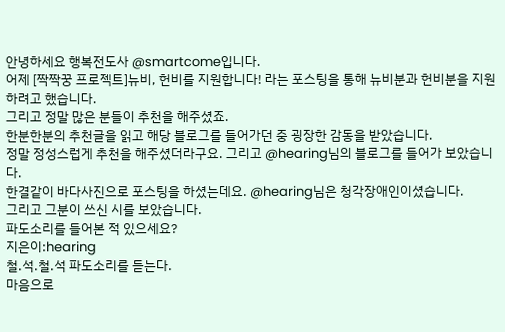안녕하세요 행복전도사 @smartcome입니다.
어제 [짝짝꿍 프로젝트]뉴비, 헌비를 지원합니다! 라는 포스팅을 통해 뉴비분과 헌비분을 지원하려고 했습니다.
그리고 정말 많은 분들이 추천을 해주셨죠.
한분한분의 추천글을 읽고 해당 블로그를 들어가던 중 굉장한 감동을 받았습니다.
정말 정성스럽게 추천을 해주셨더라구요. 그리고 @hearing님의 블로그를 들어가 보았습니다.
한결같이 바다사진으로 포스팅을 하셨는데요. @hearing님은 청각장애인이셨습니다.
그리고 그분이 쓰신 시를 보았습니다.
파도소리를 들어본 적 있으세요?
지은이:hearing
철.석.철.석 파도소리를 듣는다.
마음으로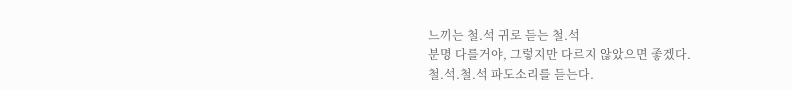느끼는 철.석 귀로 듣는 철.석
분명 다를거야, 그렇지만 다르지 않았으면 좋겠다.
철.석.철.석 파도소리를 듣는다.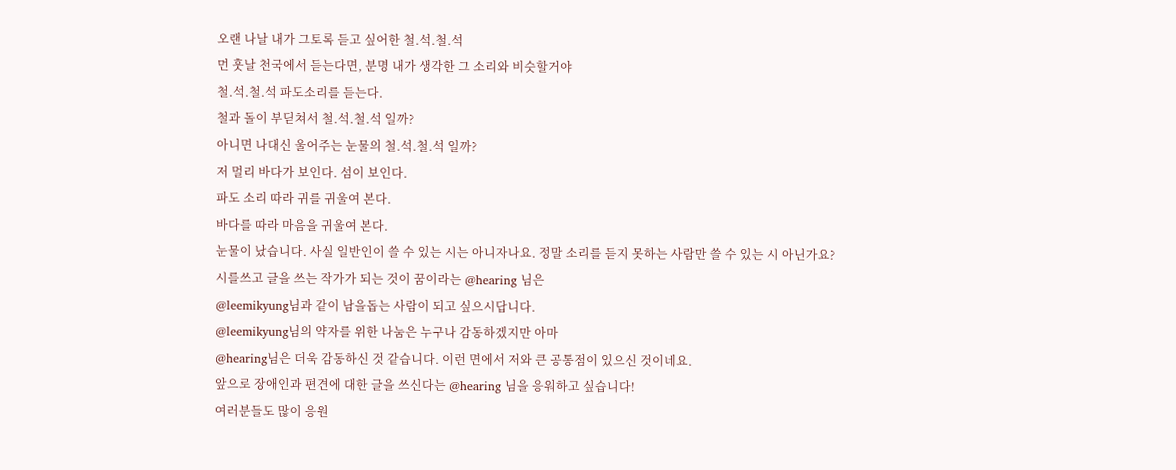오랜 나날 내가 그토록 듣고 싶어한 철.석.철.석
먼 훗날 천국에서 듣는다면, 분명 내가 생각한 그 소리와 비슷할거야
철.석.철.석 파도소리를 듣는다.
철과 돌이 부딛쳐서 철.석.철.석 일까?
아니면 나대신 울어주는 눈물의 철.석.철.석 일까?
저 멀리 바다가 보인다. 섬이 보인다.
파도 소리 따라 귀를 귀울여 본다.
바다를 따라 마음을 귀울여 본다.
눈물이 났습니다. 사실 일반인이 쓸 수 있는 시는 아니자나요. 정말 소리를 듣지 못하는 사람만 쓸 수 있는 시 아닌가요?
시를쓰고 글을 쓰는 작가가 되는 것이 꿈이라는 @hearing 님은
@leemikyung님과 같이 남을돕는 사람이 되고 싶으시답니다.
@leemikyung님의 약자를 위한 나눔은 누구나 감동하겠지만 아마
@hearing님은 더욱 감동하신 것 같습니다. 이런 면에서 저와 큰 공통점이 있으신 것이네요.
앞으로 장애인과 편견에 대한 글을 쓰신다는 @hearing 님을 응워하고 싶습니다!
여러분들도 많이 응원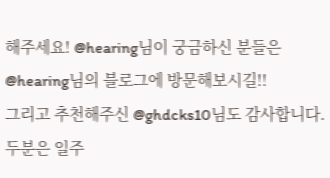해주세요! @hearing님이 궁금하신 분들은
@hearing님의 블로그에 방문해보시길!!
그리고 추천해주신 @ghdcks10님도 감사합니다.
두분은 일주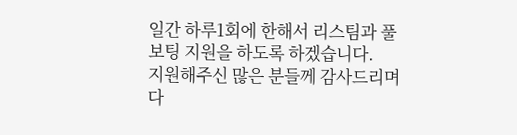일간 하루1회에 한해서 리스팀과 풀보팅 지원을 하도록 하겠습니다.
지원해주신 많은 분들께 감사드리며 다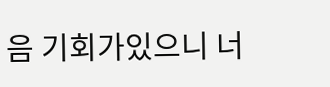음 기회가있으니 너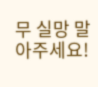무 실망 말아주세요!